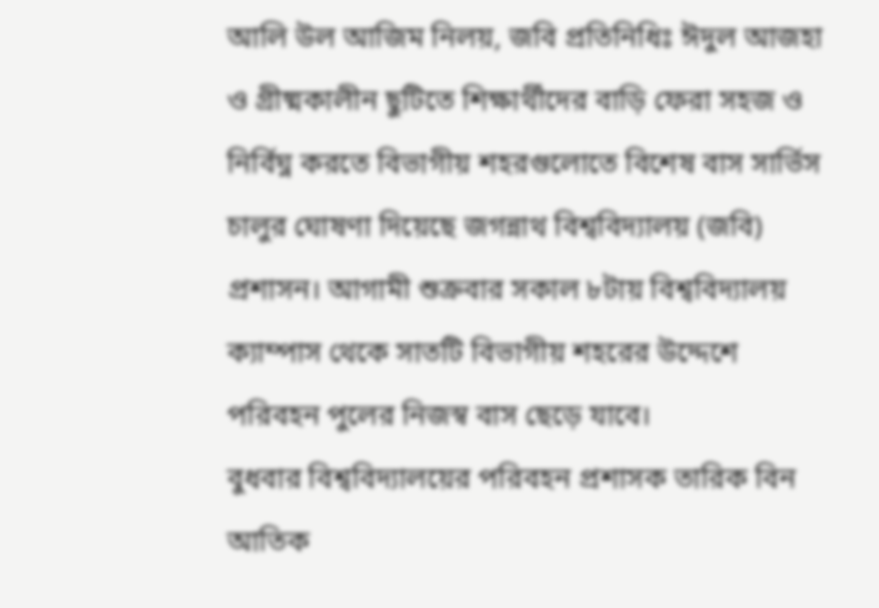আলি উল আজিম নিলয়, জবি প্রতিনিধিঃ ঈদুল আজহা ও গ্রীষ্মকালীন ছুটিতে শিক্ষার্থীদের বাড়ি ফেরা সহজ ও নির্বিঘ্ন করতে বিভাগীয় শহরগুলোতে বিশেষ বাস সার্ভিস চালুর ঘোষণা দিয়েছে জগন্নাথ বিশ্ববিদ্যালয় (জবি) প্রশাসন। আগামী শুক্রবার সকাল ৮টায় বিশ্ববিদ্যালয় ক্যাম্পাস থেকে সাতটি বিভাগীয় শহরের উদ্দেশে পরিবহন পুলের নিজস্ব বাস ছেড়ে যাবে।
বুধবার বিশ্ববিদ্যালয়ের পরিবহন প্রশাসক তারিক বিন আতিক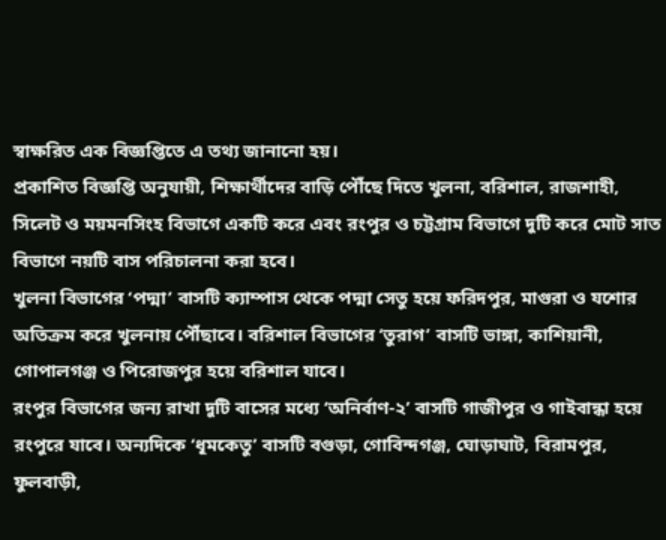স্বাক্ষরিত এক বিজ্ঞপ্তিতে এ তথ্য জানানো হয়।
প্রকাশিত বিজ্ঞপ্তি অনুযায়ী, শিক্ষার্থীদের বাড়ি পৌঁছে দিতে খুলনা, বরিশাল, রাজশাহী, সিলেট ও ময়মনসিংহ বিভাগে একটি করে এবং রংপুর ও চট্টগ্রাম বিভাগে দুটি করে মোট সাত বিভাগে নয়টি বাস পরিচালনা করা হবে।
খুলনা বিভাগের ‘পদ্মা’ বাসটি ক্যাম্পাস থেকে পদ্মা সেতু হয়ে ফরিদপুর, মাগুরা ও যশোর অতিক্রম করে খুলনায় পৌঁছাবে। বরিশাল বিভাগের ‘তুরাগ’ বাসটি ভাঙ্গা, কাশিয়ানী, গোপালগঞ্জ ও পিরোজপুর হয়ে বরিশাল যাবে।
রংপুর বিভাগের জন্য রাখা দুটি বাসের মধ্যে ‘অনির্বাণ-২’ বাসটি গাজীপুর ও গাইবান্ধা হয়ে রংপুরে যাবে। অন্যদিকে ‘ধূমকেতু’ বাসটি বগুড়া, গোবিন্দগঞ্জ, ঘোড়াঘাট, বিরামপুর, ফুলবাড়ী,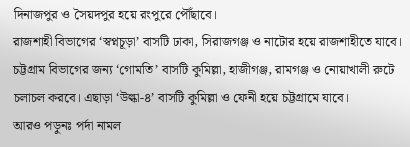দিনাজপুর ও সৈয়দপুর হয়ে রংপুরে পৌঁছাবে।
রাজশাহী বিভাগের ‘স্বপ্নচূড়া’ বাসটি ঢাকা, সিরাজগঞ্জ ও নাটোর হয়ে রাজশাহীতে যাবে। চট্টগ্রাম বিভাগের জন্য ‘গোমতি’ বাসটি কুমিল্লা, হাজীগঞ্জ, রামগঞ্জ ও নোয়াখালী রুটে চলাচল করবে। এছাড়া ‘উল্কা-৪’ বাসটি কুমিল্লা ও ফেনী হয়ে চট্টগ্রামে যাবে।
আরও পড়ুনঃ পর্দা নামল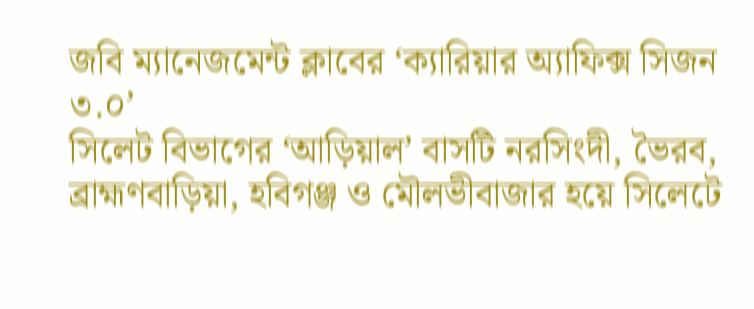জবি ম্যানেজমেন্ট ক্লাবের ‘ক্যারিয়ার অ্যাফিক্স সিজন ৩.০’
সিলেট বিভাগের ‘আড়িয়াল’ বাসটি নরসিংদী, ভৈরব, ব্রাহ্মণবাড়িয়া, হবিগঞ্জ ও মৌলভীবাজার হয়ে সিলেটে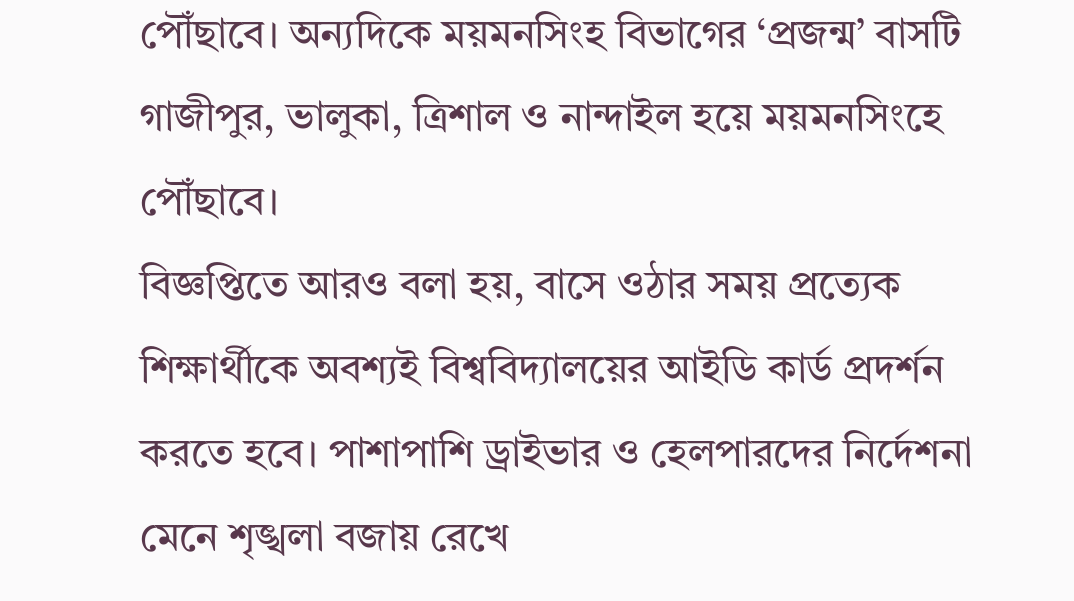পৌঁছাবে। অন্যদিকে ময়মনসিংহ বিভাগের ‘প্রজন্ম’ বাসটি গাজীপুর, ভালুকা, ত্রিশাল ও নান্দাইল হয়ে ময়মনসিংহে পৌঁছাবে।
বিজ্ঞপ্তিতে আরও বলা হয়, বাসে ওঠার সময় প্রত্যেক শিক্ষার্থীকে অবশ্যই বিশ্ববিদ্যালয়ের আইডি কার্ড প্রদর্শন করতে হবে। পাশাপাশি ড্রাইভার ও হেলপারদের নির্দেশনা মেনে শৃঙ্খলা বজায় রেখে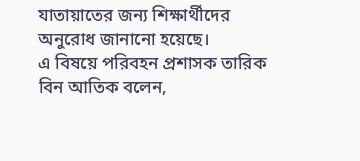যাতায়াতের জন্য শিক্ষার্থীদের অনুরোধ জানানো হয়েছে।
এ বিষয়ে পরিবহন প্রশাসক তারিক বিন আতিক বলেন,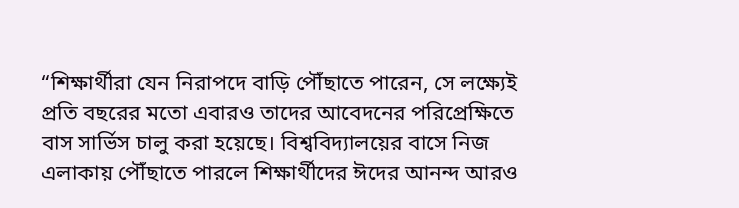“শিক্ষার্থীরা যেন নিরাপদে বাড়ি পৌঁছাতে পারেন, সে লক্ষ্যেই প্রতি বছরের মতো এবারও তাদের আবেদনের পরিপ্রেক্ষিতে বাস সার্ভিস চালু করা হয়েছে। বিশ্ববিদ্যালয়ের বাসে নিজ এলাকায় পৌঁছাতে পারলে শিক্ষার্থীদের ঈদের আনন্দ আরও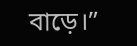বাড়ে।”